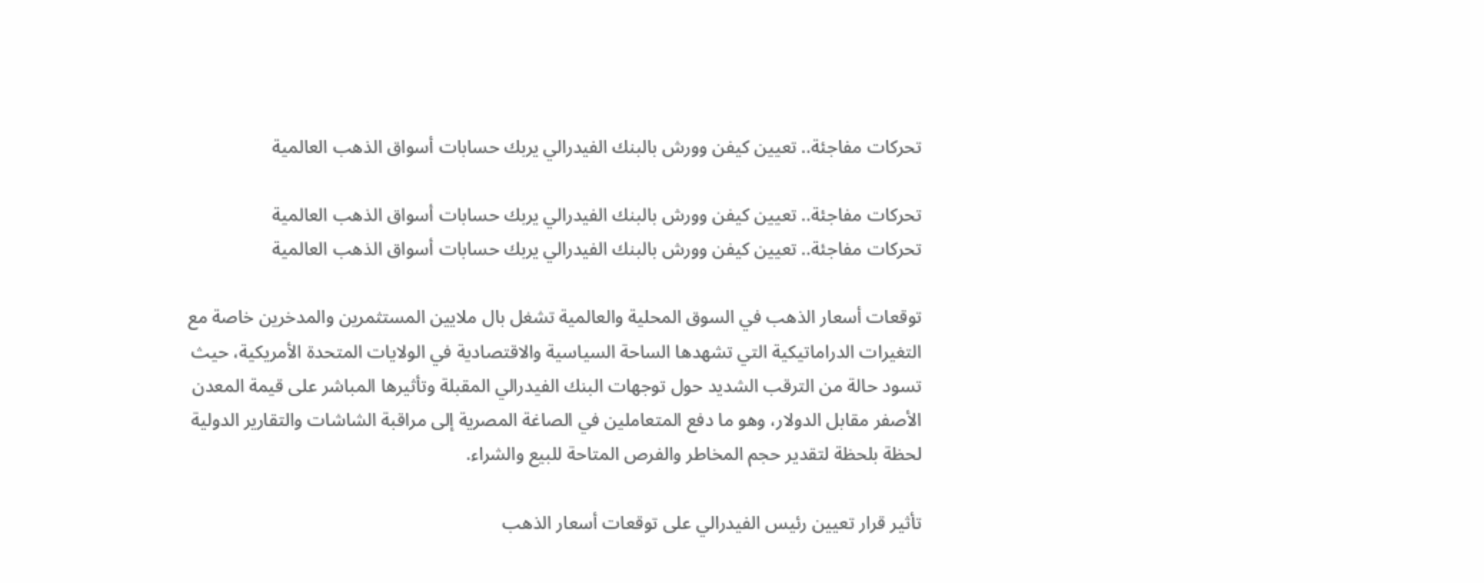تحركات مفاجئة.. تعيين كيفن وورش بالبنك الفيدرالي يربك حسابات أسواق الذهب العالمية

تحركات مفاجئة.. تعيين كيفن وورش بالبنك الفيدرالي يربك حسابات أسواق الذهب العالمية
تحركات مفاجئة.. تعيين كيفن وورش بالبنك الفيدرالي يربك حسابات أسواق الذهب العالمية

توقعات أسعار الذهب في السوق المحلية والعالمية تشغل بال ملايين المستثمرين والمدخرين خاصة مع التغيرات الدراماتيكية التي تشهدها الساحة السياسية والاقتصادية في الولايات المتحدة الأمريكية، حيث تسود حالة من الترقب الشديد حول توجهات البنك الفيدرالي المقبلة وتأثيرها المباشر على قيمة المعدن الأصفر مقابل الدولار، وهو ما دفع المتعاملين في الصاغة المصرية إلى مراقبة الشاشات والتقارير الدولية لحظة بلحظة لتقدير حجم المخاطر والفرص المتاحة للبيع والشراء.

تأثير قرار تعيين رئيس الفيدرالي على توقعات أسعار الذهب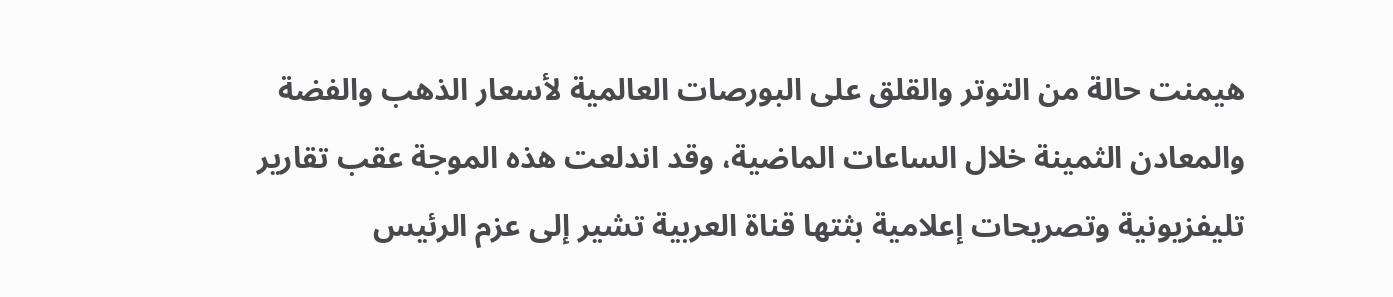هيمنت حالة من التوتر والقلق على البورصات العالمية لأسعار الذهب والفضة والمعادن الثمينة خلال الساعات الماضية، وقد اندلعت هذه الموجة عقب تقارير تليفزيونية وتصريحات إعلامية بثتها قناة العربية تشير إلى عزم الرئيس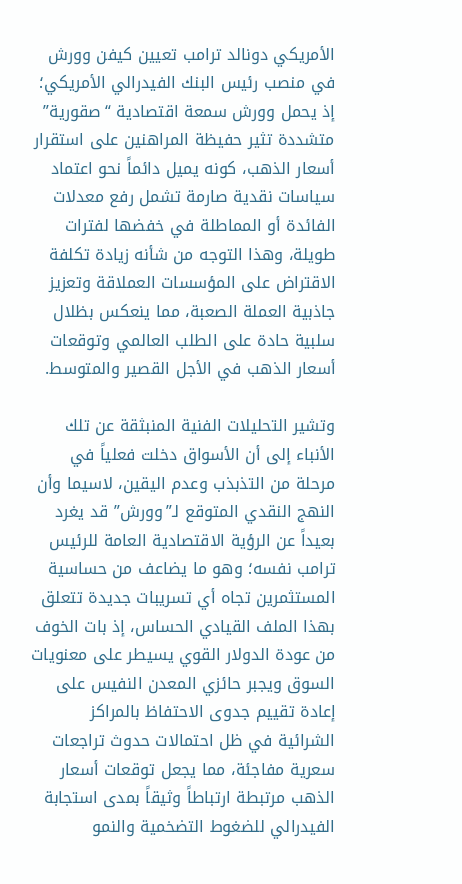الأمريكي دونالد ترامب تعيين كيفن وورش في منصب رئيس البنك الفيدرالي الأمريكي؛ إذ يحمل وورش سمعة اقتصادية “صقورية” متشددة تثير حفيظة المراهنين على استقرار أسعار الذهب، كونه يميل دائماً نحو اعتماد سياسات نقدية صارمة تشمل رفع معدلات الفائدة أو المماطلة في خفضها لفترات طويلة، وهذا التوجه من شأنه زيادة تكلفة الاقتراض على المؤسسات العملاقة وتعزيز جاذبية العملة الصعبة، مما ينعكس بظلال سلبية حادة على الطلب العالمي وتوقعات أسعار الذهب في الأجل القصير والمتوسط.

وتشير التحليلات الفنية المنبثقة عن تلك الأنباء إلى أن الأسواق دخلت فعلياً في مرحلة من التذبذب وعدم اليقين، لاسيما وأن النهج النقدي المتوقع لـ”وورش” قد يغرد بعيداً عن الرؤية الاقتصادية العامة للرئيس ترامب نفسه؛ وهو ما يضاعف من حساسية المستثمرين تجاه أي تسريبات جديدة تتعلق بهذا الملف القيادي الحساس، إذ بات الخوف من عودة الدولار القوي يسيطر على معنويات السوق ويجبر حائزي المعدن النفيس على إعادة تقييم جدوى الاحتفاظ بالمراكز الشرائية في ظل احتمالات حدوث تراجعات سعرية مفاجئة، مما يجعل توقعات أسعار الذهب مرتبطة ارتباطاً وثيقاً بمدى استجابة الفيدرالي للضغوط التضخمية والنمو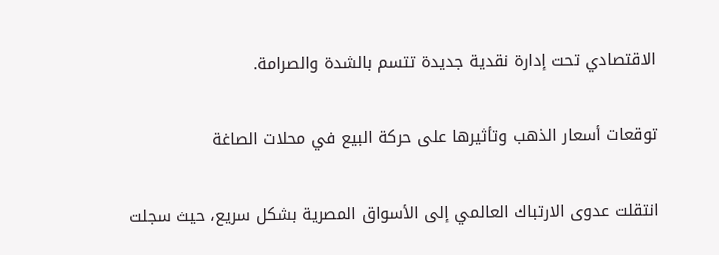الاقتصادي تحت إدارة نقدية جديدة تتسم بالشدة والصرامة.

توقعات أسعار الذهب وتأثيرها على حركة البيع في محلات الصاغة

انتقلت عدوى الارتباك العالمي إلى الأسواق المصرية بشكل سريع، حيث سجلت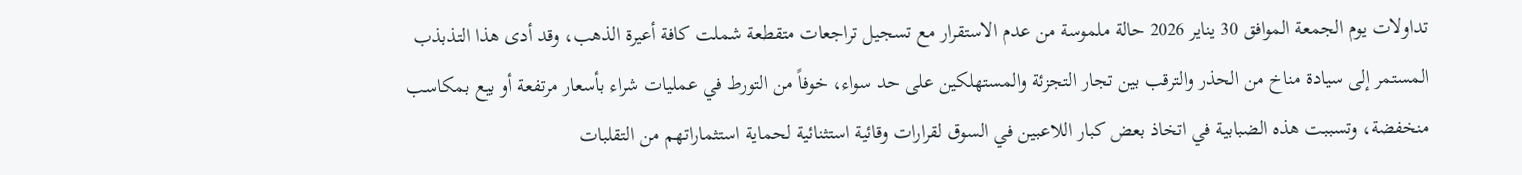تداولات يوم الجمعة الموافق 30 يناير 2026 حالة ملموسة من عدم الاستقرار مع تسجيل تراجعات متقطعة شملت كافة أعيرة الذهب، وقد أدى هذا التذبذب المستمر إلى سيادة مناخ من الحذر والترقب بين تجار التجزئة والمستهلكين على حد سواء، خوفاً من التورط في عمليات شراء بأسعار مرتفعة أو بيع بمكاسب منخفضة، وتسببت هذه الضبابية في اتخاذ بعض كبار اللاعبين في السوق لقرارات وقائية استثنائية لحماية استثماراتهم من التقلبات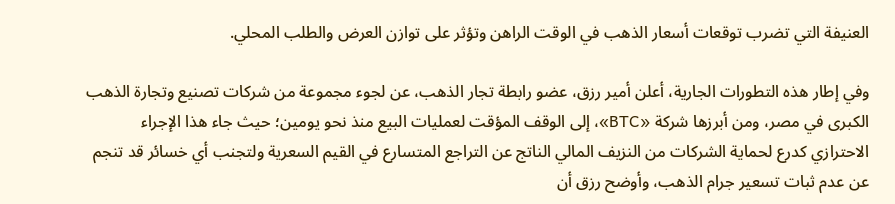العنيفة التي تضرب توقعات أسعار الذهب في الوقت الراهن وتؤثر على توازن العرض والطلب المحلي.

وفي إطار هذه التطورات الجارية، أعلن أمير رزق، عضو رابطة تجار الذهب، عن لجوء مجموعة من شركات تصنيع وتجارة الذهب الكبرى في مصر، ومن أبرزها شركة «BTC»، إلى الوقف المؤقت لعمليات البيع منذ نحو يومين؛ حيث جاء هذا الإجراء الاحترازي كدرع لحماية الشركات من النزيف المالي الناتج عن التراجع المتسارع في القيم السعرية ولتجنب أي خسائر قد تنجم عن عدم ثبات تسعير جرام الذهب، وأوضح رزق أن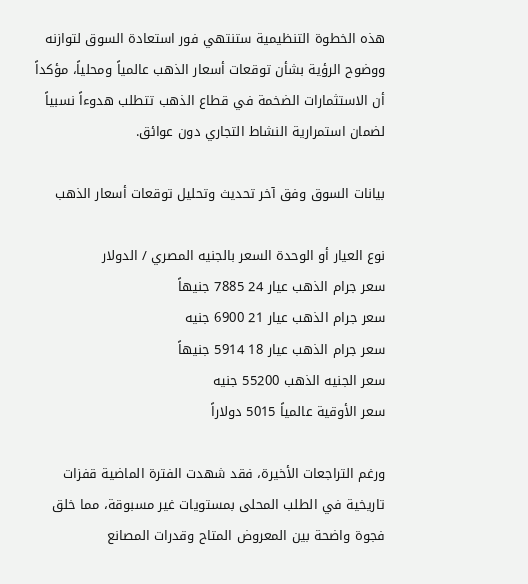هذه الخطوة التنظيمية ستنتهي فور استعادة السوق لتوازنه ووضوح الرؤية بشأن توقعات أسعار الذهب عالمياً ومحلياً، مؤكداً أن الاستثمارات الضخمة في قطاع الذهب تتطلب هدوءاً نسبياً لضمان استمرارية النشاط التجاري دون عوائق.

بيانات السوق وفق آخر تحديث وتحليل توقعات أسعار الذهب

نوع العيار أو الوحدة السعر بالجنيه المصري / الدولار
سعر جرام الذهب عيار 24 7885 جنيهاً
سعر جرام الذهب عيار 21 6900 جنيه
سعر جرام الذهب عيار 18 5914 جنيهاً
سعر الجنيه الذهب 55200 جنيه
سعر الأوقية عالمياً 5015 دولاراً

ورغم التراجعات الأخيرة، فقد شهدت الفترة الماضية قفزات تاريخية في الطلب المحلى بمستويات غير مسبوقة، مما خلق فجوة واضحة بين المعروض المتاح وقدرات المصانع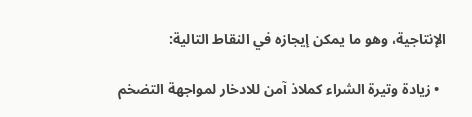الإنتاجية، وهو ما يمكن إيجازه في النقاط التالية:

  • زيادة وتيرة الشراء كملاذ آمن للادخار لمواجهة التضخم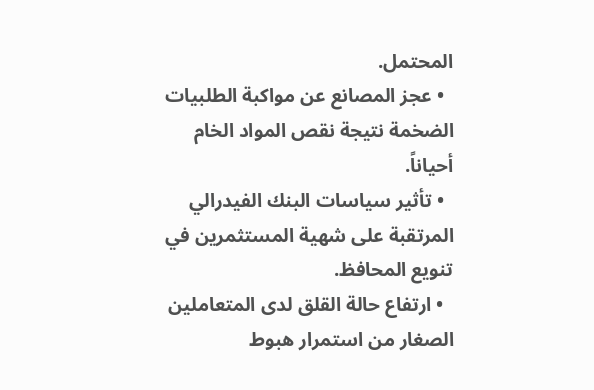المحتمل.
  • عجز المصانع عن مواكبة الطلبيات الضخمة نتيجة نقص المواد الخام أحياناً.
  • تأثير سياسات البنك الفيدرالي المرتقبة على شهية المستثمرين في تنويع المحافظ.
  • ارتفاع حالة القلق لدى المتعاملين الصغار من استمرار هبوط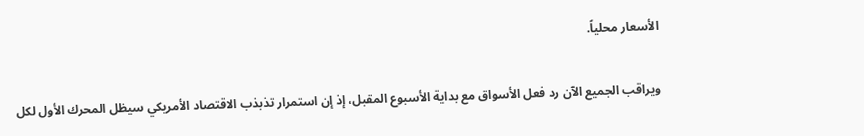الأسعار محلياً.

ويراقب الجميع الآن رد فعل الأسواق مع بداية الأسبوع المقبل، إذ إن استمرار تذبذب الاقتصاد الأمريكي سيظل المحرك الأول لكل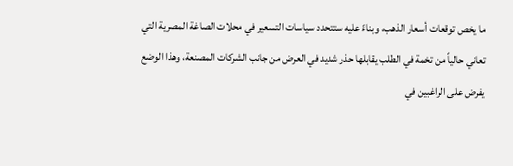ما يخص توقعات أسعار الذهب، وبناءً عليه ستتحدد سياسات التسعير في محلات الصاغة المصرية التي تعاني حالياً من تخمة في الطلب يقابلها حذر شديد في العرض من جانب الشركات المصنعة، وهذا الوضع يفرض على الراغبين في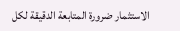الاستثمار ضرورة المتابعة الدقيقة لكل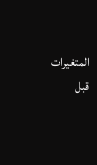المتغيرات قبل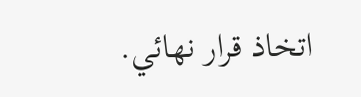اتخاذ قرار نهائي.